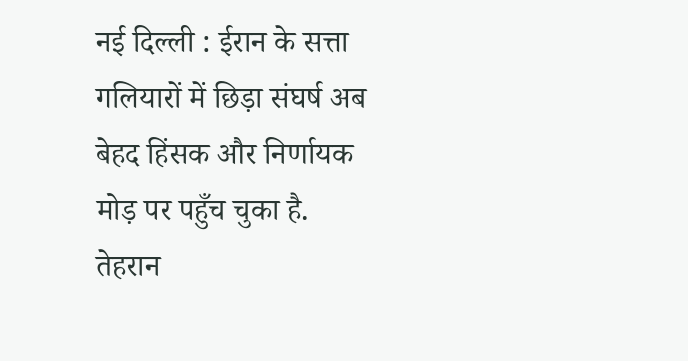नई दिल्ली : ईरान के सत्ता गलियारों में छिड़ा संघर्ष अब बेहद हिंसक और निर्णायक मोड़ पर पहुँच चुका है. तेहरान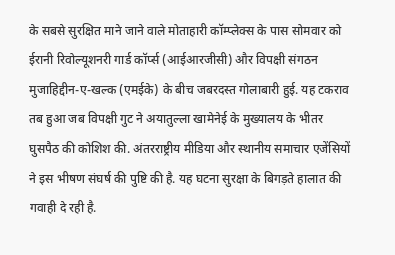के सबसे सुरक्षित माने जाने वाले मोताहारी कॉम्प्लेक्स के पास सोमवार को ईरानी रिवोल्यूशनरी गार्ड कॉर्प्स (आईआरजीसी) और विपक्षी संगठन मुजाहिद्दीन-ए-खल्क (एमईके) के बीच जबरदस्त गोलाबारी हुई. यह टकराव तब हुआ जब विपक्षी गुट ने अयातुल्ला खामेनेई के मुख्यालय के भीतर घुसपैठ की कोशिश की. अंतरराष्ट्रीय मीडिया और स्थानीय समाचार एजेंसियों ने इस भीषण संघर्ष की पुष्टि की है. यह घटना सुरक्षा के बिगड़ते हालात की गवाही दे रही है.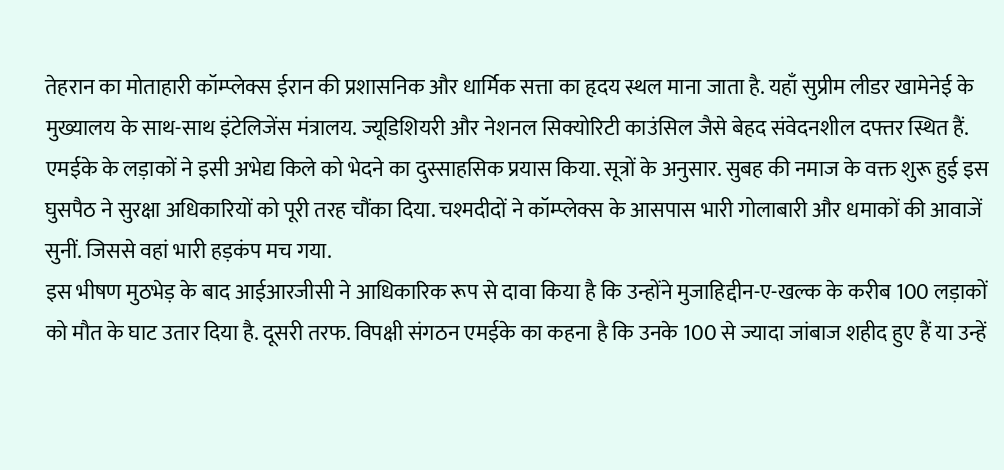तेहरान का मोताहारी कॉम्प्लेक्स ईरान की प्रशासनिक और धार्मिक सत्ता का हृदय स्थल माना जाता है. यहाँ सुप्रीम लीडर खामेनेई के मुख्यालय के साथ-साथ इंटेलिजेंस मंत्रालय. ज्यूडिशियरी और नेशनल सिक्योरिटी काउंसिल जैसे बेहद संवेदनशील दफ्तर स्थित हैं. एमईके के लड़ाकों ने इसी अभेद्य किले को भेदने का दुस्साहसिक प्रयास किया. सूत्रों के अनुसार. सुबह की नमाज के वक्त शुरू हुई इस घुसपैठ ने सुरक्षा अधिकारियों को पूरी तरह चौंका दिया. चश्मदीदों ने कॉम्प्लेक्स के आसपास भारी गोलाबारी और धमाकों की आवाजें सुनीं. जिससे वहां भारी हड़कंप मच गया.
इस भीषण मुठभेड़ के बाद आईआरजीसी ने आधिकारिक रूप से दावा किया है कि उन्होंने मुजाहिद्दीन-ए-खल्क के करीब 100 लड़ाकों को मौत के घाट उतार दिया है. दूसरी तरफ. विपक्षी संगठन एमईके का कहना है कि उनके 100 से ज्यादा जांबाज शहीद हुए हैं या उन्हें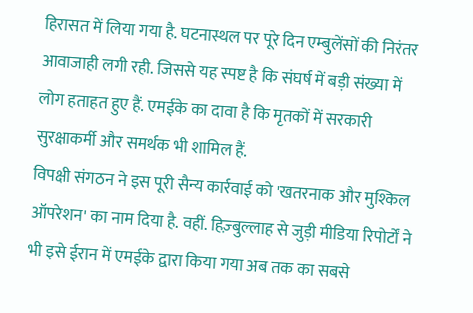हिरासत में लिया गया है. घटनास्थल पर पूरे दिन एम्बुलेंसों की निरंतर आवाजाही लगी रही. जिससे यह स्पष्ट है कि संघर्ष में बड़ी संख्या में लोग हताहत हुए हैं. एमईके का दावा है कि मृतकों में सरकारी सुरक्षाकर्मी और समर्थक भी शामिल हैं.
विपक्षी संगठन ने इस पूरी सैन्य कार्रवाई को 'खतरनाक और मुश्किल ऑपरेशन' का नाम दिया है. वहीं. हिज़्बुल्लाह से जुड़ी मीडिया रिपोर्टों ने भी इसे ईरान में एमईके द्वारा किया गया अब तक का सबसे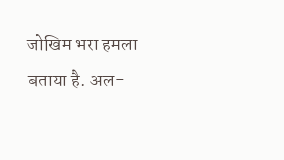जोखिम भरा हमला बताया है. अल-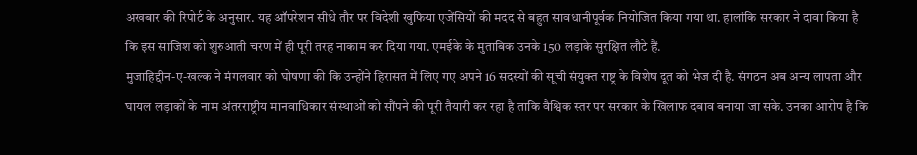अखबार की रिपोर्ट के अनुसार. यह ऑपरेशन सीधे तौर पर विदेशी खुफिया एजेंसियों की मदद से बहुत सावधानीपूर्वक नियोजित किया गया था. हालांकि सरकार ने दावा किया है कि इस साजिश को शुरुआती चरण में ही पूरी तरह नाकाम कर दिया गया. एमईके के मुताबिक उनके 150 लड़ाके सुरक्षित लौटे हैं.
मुजाहिद्दीन-ए-खल्क ने मंगलवार को घोषणा की कि उन्होंने हिरासत में लिए गए अपने 16 सदस्यों की सूची संयुक्त राष्ट्र के विशेष दूत को भेज दी है. संगठन अब अन्य लापता और घायल लड़ाकों के नाम अंतरराष्ट्रीय मानवाधिकार संस्थाओं को सौंपने की पूरी तैयारी कर रहा है ताकि वैश्विक स्तर पर सरकार के खिलाफ दबाव बनाया जा सके. उनका आरोप है कि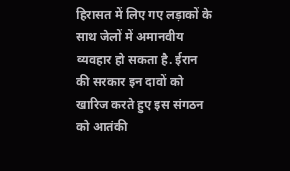हिरासत में लिए गए लड़ाकों के साथ जेलों में अमानवीय व्यवहार हो सकता है. ईरान की सरकार इन दावों को खारिज करते हुए इस संगठन को आतंकी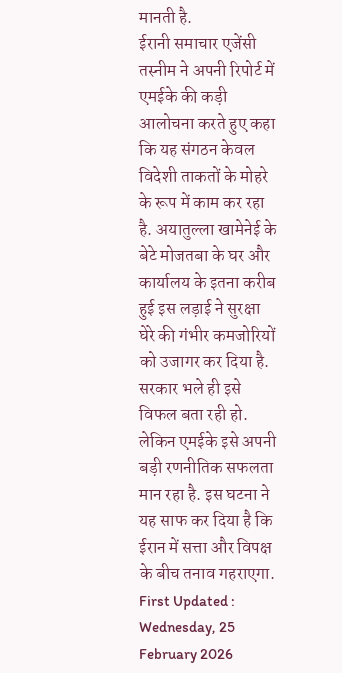मानती है.
ईरानी समाचार एजेंसी तस्नीम ने अपनी रिपोर्ट में एमईके की कड़ी आलोचना करते हुए कहा कि यह संगठन केवल विदेशी ताकतों के मोहरे के रूप में काम कर रहा है. अयातुल्ला खामेनेई के बेटे मोजतबा के घर और कार्यालय के इतना करीब हुई इस लड़ाई ने सुरक्षा घेरे की गंभीर कमजोरियों को उजागर कर दिया है. सरकार भले ही इसे विफल बता रही हो. लेकिन एमईके इसे अपनी बड़ी रणनीतिक सफलता मान रहा है. इस घटना ने यह साफ कर दिया है कि ईरान में सत्ता और विपक्ष के बीच तनाव गहराएगा. First Updated : Wednesday, 25 February 2026